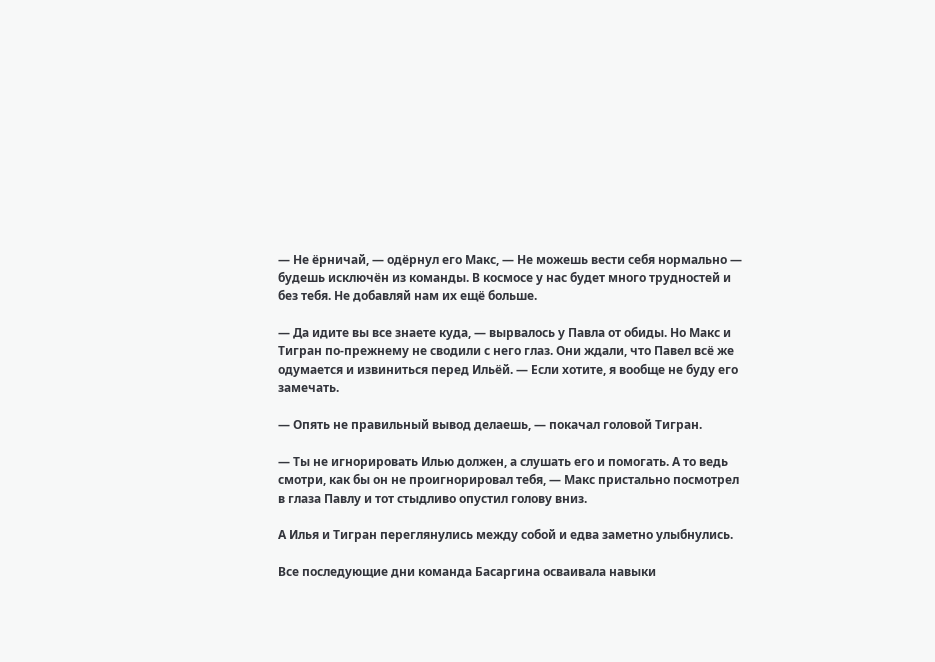— Не ёрничай, — одёрнул его Макс, — Не можешь вести себя нормально — будешь исключён из команды. В космосе у нас будет много трудностей и без тебя. Не добавляй нам их ещё больше.

— Да идите вы все знаете куда, — вырвалось у Павла от обиды. Но Макс и Тигран по-прежнему не сводили с него глаз. Они ждали, что Павел всё же одумается и извиниться перед Ильёй. — Если хотите, я вообще не буду его замечать.

— Опять не правильный вывод делаешь, — покачал головой Тигран.

— Ты не игнорировать Илью должен, а слушать его и помогать. А то ведь смотри, как бы он не проигнорировал тебя, — Макс пристально посмотрел в глаза Павлу и тот стыдливо опустил голову вниз.

А Илья и Тигран переглянулись между собой и едва заметно улыбнулись.

Все последующие дни команда Басаргина осваивала навыки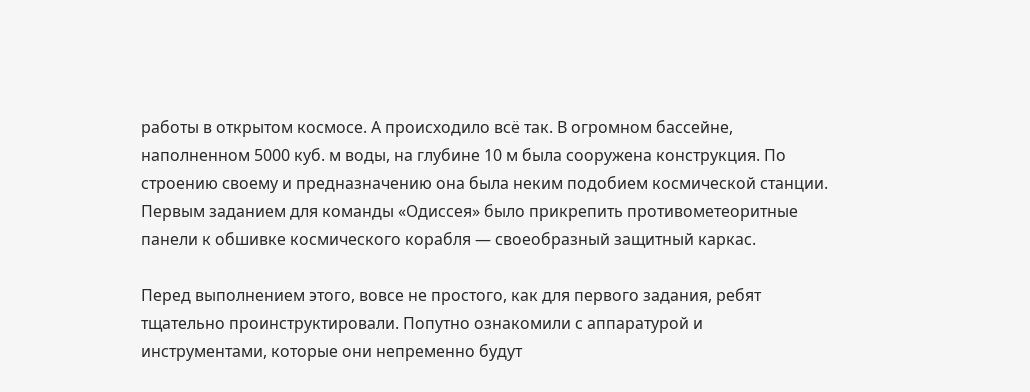работы в открытом космосе. А происходило всё так. В огромном бассейне, наполненном 5000 куб. м воды, на глубине 10 м была сооружена конструкция. По строению своему и предназначению она была неким подобием космической станции. Первым заданием для команды «Одиссея» было прикрепить противометеоритные панели к обшивке космического корабля — своеобразный защитный каркас.

Перед выполнением этого, вовсе не простого, как для первого задания, ребят тщательно проинструктировали. Попутно ознакомили с аппаратурой и инструментами, которые они непременно будут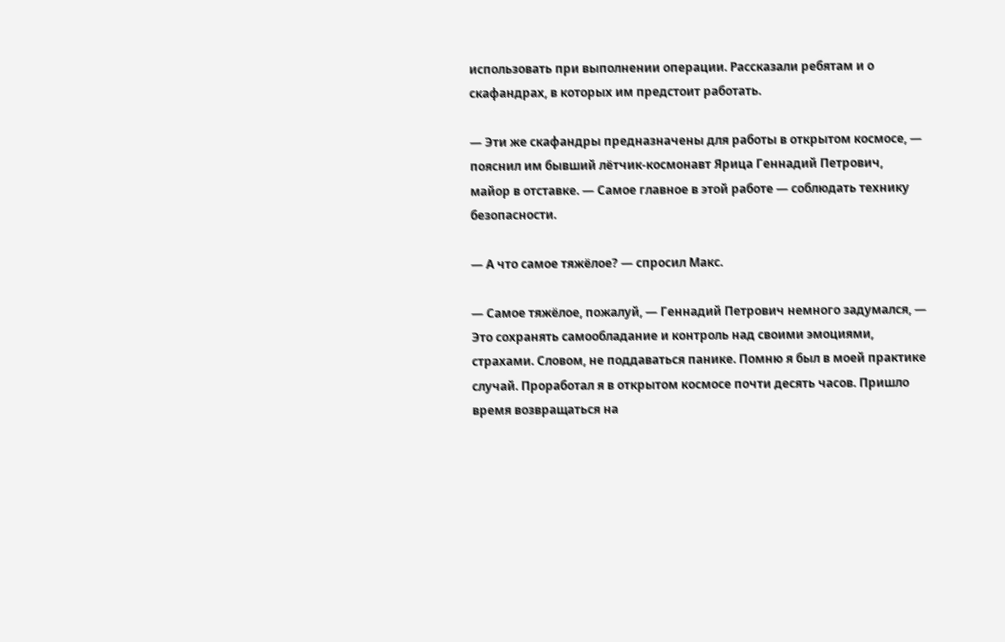использовать при выполнении операции. Рассказали ребятам и о скафандрах, в которых им предстоит работать.

— Эти же скафандры предназначены для работы в открытом космосе, — пояснил им бывший лётчик-космонавт Ярица Геннадий Петрович, майор в отставке. — Самое главное в этой работе — соблюдать технику безопасности.

— А что самое тяжёлое? — спросил Макс.

— Самое тяжёлое, пожалуй, — Геннадий Петрович немного задумался, — Это сохранять самообладание и контроль над своими эмоциями, страхами. Словом, не поддаваться панике. Помню я был в моей практике случай. Проработал я в открытом космосе почти десять часов. Пришло время возвращаться на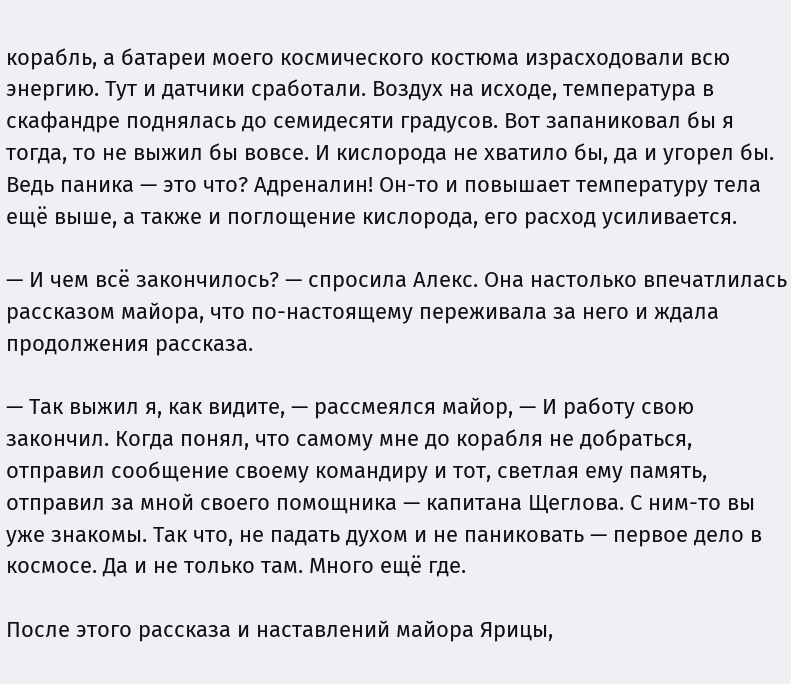корабль, а батареи моего космического костюма израсходовали всю энергию. Тут и датчики сработали. Воздух на исходе, температура в скафандре поднялась до семидесяти градусов. Вот запаниковал бы я тогда, то не выжил бы вовсе. И кислорода не хватило бы, да и угорел бы. Ведь паника — это что? Адреналин! Он-то и повышает температуру тела ещё выше, а также и поглощение кислорода, его расход усиливается.

— И чем всё закончилось? — спросила Алекс. Она настолько впечатлилась рассказом майора, что по-настоящему переживала за него и ждала продолжения рассказа.

— Так выжил я, как видите, — рассмеялся майор, — И работу свою закончил. Когда понял, что самому мне до корабля не добраться, отправил сообщение своему командиру и тот, светлая ему память, отправил за мной своего помощника — капитана Щеглова. С ним-то вы уже знакомы. Так что, не падать духом и не паниковать — первое дело в космосе. Да и не только там. Много ещё где.

После этого рассказа и наставлений майора Ярицы,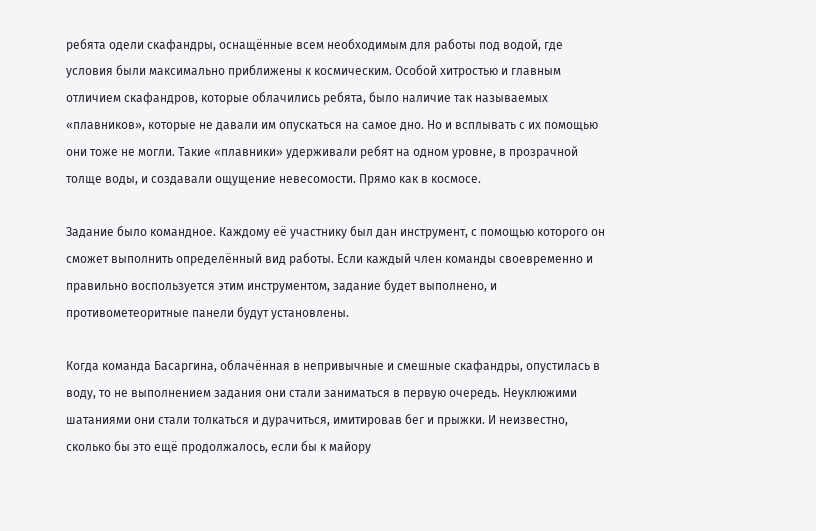ребята одели скафандры, оснащённые всем необходимым для работы под водой, где условия были максимально приближены к космическим. Особой хитростью и главным отличием скафандров, которые облачились ребята, было наличие так называемых «плавников», которые не давали им опускаться на самое дно. Но и всплывать с их помощью они тоже не могли. Такие «плавники» удерживали ребят на одном уровне, в прозрачной толще воды, и создавали ощущение невесомости. Прямо как в космосе.

Задание было командное. Каждому её участнику был дан инструмент, с помощью которого он сможет выполнить определённый вид работы. Если каждый член команды своевременно и правильно воспользуется этим инструментом, задание будет выполнено, и противометеоритные панели будут установлены.

Когда команда Басаргина, облачённая в непривычные и смешные скафандры, опустилась в воду, то не выполнением задания они стали заниматься в первую очередь. Неуклюжими шатаниями они стали толкаться и дурачиться, имитировав бег и прыжки. И неизвестно, сколько бы это ещё продолжалось, если бы к майору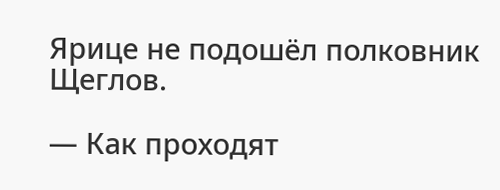Ярице не подошёл полковник Щеглов.

— Как проходят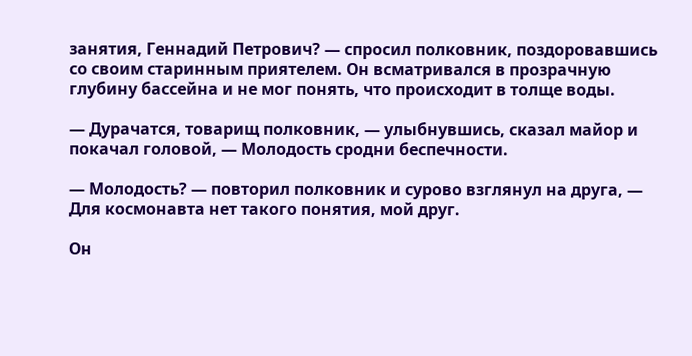занятия, Геннадий Петрович? — спросил полковник, поздоровавшись со своим старинным приятелем. Он всматривался в прозрачную глубину бассейна и не мог понять, что происходит в толще воды.

— Дурачатся, товарищ полковник, — улыбнувшись, сказал майор и покачал головой, — Молодость сродни беспечности.

— Молодость? — повторил полковник и сурово взглянул на друга, — Для космонавта нет такого понятия, мой друг.

Он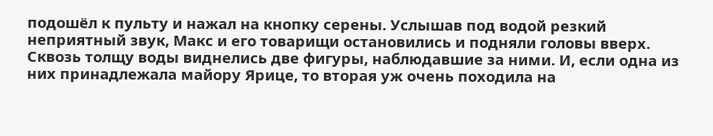подошёл к пульту и нажал на кнопку серены. Услышав под водой резкий неприятный звук, Макс и его товарищи остановились и подняли головы вверх. Сквозь толщу воды виднелись две фигуры, наблюдавшие за ними. И, если одна из них принадлежала майору Ярице, то вторая уж очень походила на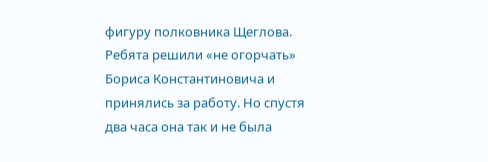фигуру полковника Щеглова. Ребята решили «не огорчать» Бориса Константиновича и принялись за работу. Но спустя два часа она так и не была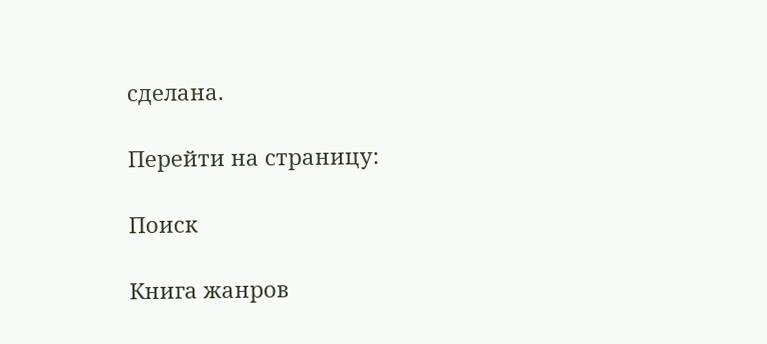сделана.

Перейти на страницу:

Поиск

Книга жанров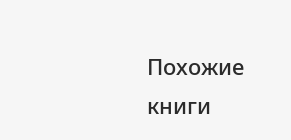Похожие книги